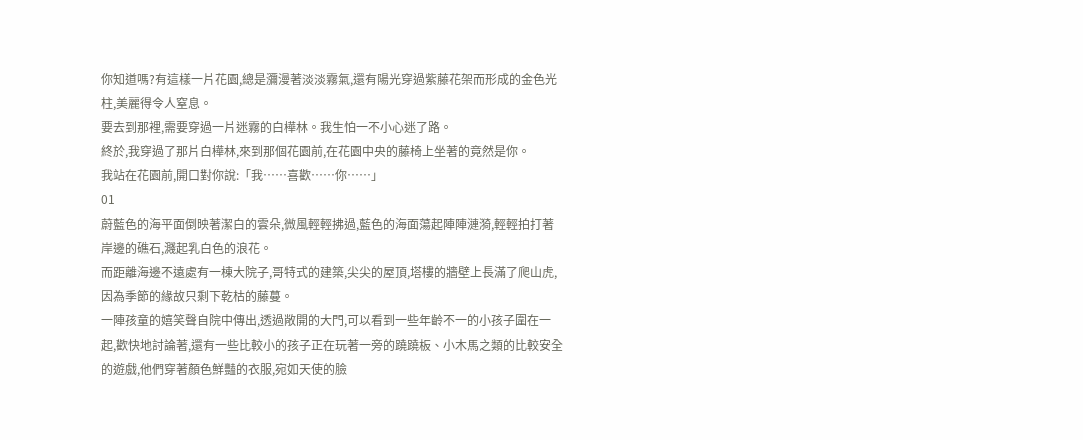你知道嗎?有這樣一片花園,總是瀰漫著淡淡霧氣,還有陽光穿過紫藤花架而形成的金色光柱,美麗得令人窒息。
要去到那裡,需要穿過一片迷霧的白樺林。我生怕一不小心迷了路。
終於,我穿過了那片白樺林,來到那個花園前,在花園中央的藤椅上坐著的竟然是你。
我站在花園前,開口對你說:「我……喜歡……你……」
01
蔚藍色的海平面倒映著潔白的雲朵,微風輕輕拂過,藍色的海面蕩起陣陣漣漪,輕輕拍打著岸邊的礁石,濺起乳白色的浪花。
而距離海邊不遠處有一棟大院子,哥特式的建築,尖尖的屋頂,塔樓的牆壁上長滿了爬山虎,因為季節的緣故只剩下乾枯的藤蔓。
一陣孩童的嬉笑聲自院中傳出,透過敞開的大門,可以看到一些年齡不一的小孩子圍在一起,歡快地討論著,還有一些比較小的孩子正在玩著一旁的蹺蹺板、小木馬之類的比較安全的遊戲,他們穿著顏色鮮豔的衣服,宛如天使的臉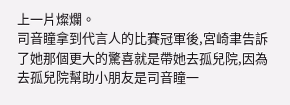上一片燦爛。
司音瞳拿到代言人的比賽冠軍後,宮崎聿告訴了她那個更大的驚喜就是帶她去孤兒院,因為去孤兒院幫助小朋友是司音瞳一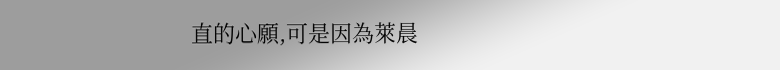直的心願,可是因為萊晨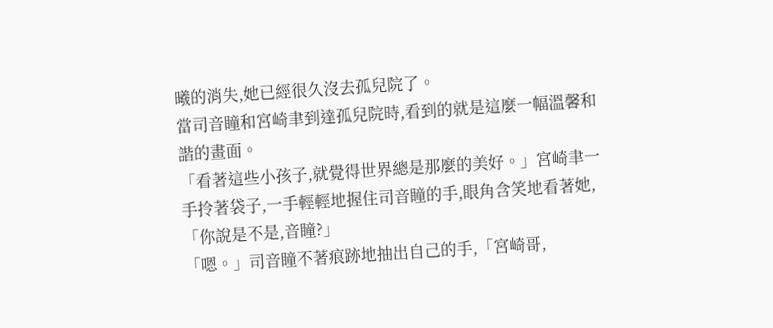曦的消失,她已經很久沒去孤兒院了。
當司音瞳和宮崎聿到達孤兒院時,看到的就是這麼一幅溫馨和諧的畫面。
「看著這些小孩子,就覺得世界總是那麼的美好。」宮崎聿一手拎著袋子,一手輕輕地握住司音瞳的手,眼角含笑地看著她,「你說是不是,音瞳?」
「嗯。」司音瞳不著痕跡地抽出自己的手,「宮崎哥,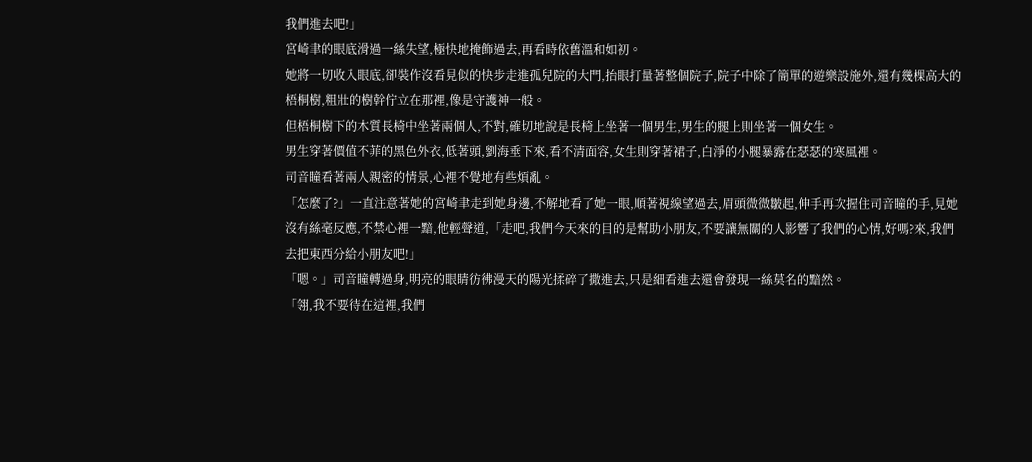我們進去吧!」
宮崎聿的眼底滑過一絲失望,極快地掩飾過去,再看時依舊溫和如初。
她將一切收入眼底,卻裝作沒看見似的快步走進孤兒院的大門,抬眼打量著整個院子,院子中除了簡單的遊樂設施外,還有幾棵高大的梧桐樹,粗壯的樹幹佇立在那裡,像是守護神一般。
但梧桐樹下的木質長椅中坐著兩個人,不對,確切地說是長椅上坐著一個男生,男生的腿上則坐著一個女生。
男生穿著價值不菲的黑色外衣,低著頭,劉海垂下來,看不清面容,女生則穿著裙子,白淨的小腿暴露在瑟瑟的寒風裡。
司音瞳看著兩人親密的情景,心裡不覺地有些煩亂。
「怎麼了?」一直注意著她的宮崎聿走到她身邊,不解地看了她一眼,順著視線望過去,眉頭微微皺起,伸手再次握住司音瞳的手,見她沒有絲毫反應,不禁心裡一黯,他輕聲道,「走吧,我們今天來的目的是幫助小朋友,不要讓無關的人影響了我們的心情,好嗎?來,我們去把東西分給小朋友吧!」
「嗯。」司音瞳轉過身,明亮的眼睛彷彿漫天的陽光揉碎了撒進去,只是細看進去還會發現一絲莫名的黯然。
「翎,我不要待在這裡,我們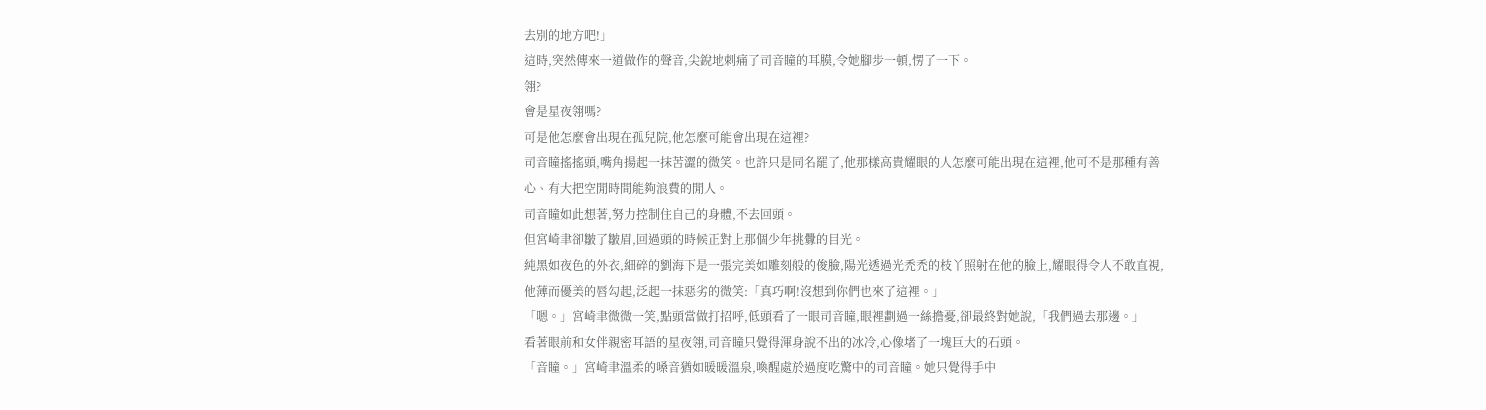去別的地方吧!」
這時,突然傳來一道做作的聲音,尖銳地刺痛了司音瞳的耳膜,令她腳步一頓,愣了一下。
翎?
會是星夜翎嗎?
可是他怎麼會出現在孤兒院,他怎麼可能會出現在這裡?
司音瞳搖搖頭,嘴角揚起一抹苦澀的微笑。也許只是同名罷了,他那樣高貴耀眼的人怎麼可能出現在這裡,他可不是那種有善心、有大把空閒時間能夠浪費的閒人。
司音瞳如此想著,努力控制住自己的身體,不去回頭。
但宮崎聿卻皺了皺眉,回過頭的時候正對上那個少年挑釁的目光。
純黑如夜色的外衣,細碎的劉海下是一張完美如雕刻般的俊臉,陽光透過光禿禿的枝丫照射在他的臉上,耀眼得令人不敢直視,他薄而優美的唇勾起,泛起一抹惡劣的微笑:「真巧啊!沒想到你們也來了這裡。」
「嗯。」宮崎聿微微一笑,點頭當做打招呼,低頭看了一眼司音瞳,眼裡劃過一絲擔憂,卻最終對她說,「我們過去那邊。」
看著眼前和女伴親密耳語的星夜翎,司音瞳只覺得渾身說不出的冰冷,心像堵了一塊巨大的石頭。
「音瞳。」宮崎聿溫柔的嗓音猶如暖暖溫泉,喚醒處於過度吃驚中的司音瞳。她只覺得手中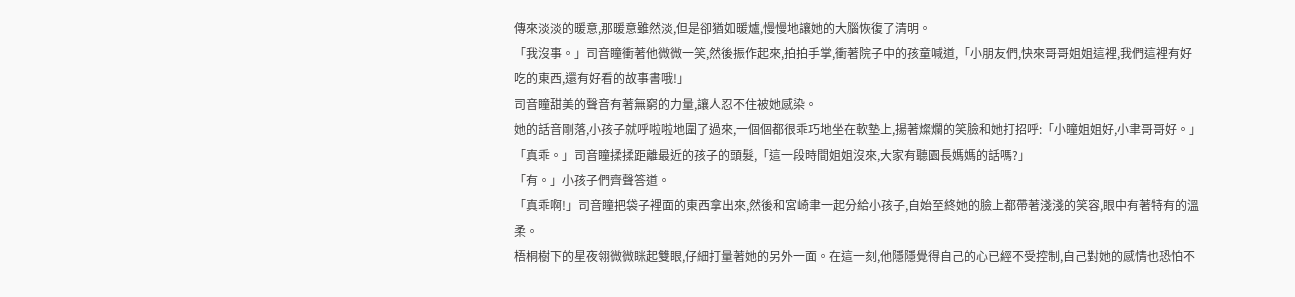傳來淡淡的暖意,那暖意雖然淡,但是卻猶如暖爐,慢慢地讓她的大腦恢復了清明。
「我沒事。」司音瞳衝著他微微一笑,然後振作起來,拍拍手掌,衝著院子中的孩童喊道,「小朋友們,快來哥哥姐姐這裡,我們這裡有好吃的東西,還有好看的故事書哦!」
司音瞳甜美的聲音有著無窮的力量,讓人忍不住被她感染。
她的話音剛落,小孩子就呼啦啦地圍了過來,一個個都很乖巧地坐在軟墊上,揚著燦爛的笑臉和她打招呼:「小瞳姐姐好,小聿哥哥好。」
「真乖。」司音瞳揉揉距離最近的孩子的頭髮,「這一段時間姐姐沒來,大家有聽園長媽媽的話嗎?」
「有。」小孩子們齊聲答道。
「真乖啊!」司音瞳把袋子裡面的東西拿出來,然後和宮崎聿一起分給小孩子,自始至終她的臉上都帶著淺淺的笑容,眼中有著特有的溫柔。
梧桐樹下的星夜翎微微眯起雙眼,仔細打量著她的另外一面。在這一刻,他隱隱覺得自己的心已經不受控制,自己對她的感情也恐怕不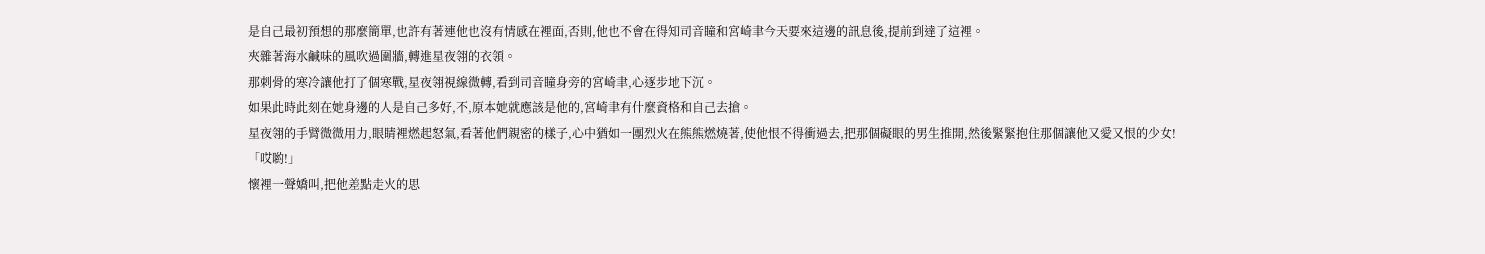是自己最初預想的那麼簡單,也許有著連他也沒有情感在裡面,否則,他也不會在得知司音瞳和宮崎聿今天要來這邊的訊息後,提前到達了這裡。
夾雜著海水鹹味的風吹過圍牆,轉進星夜翎的衣領。
那刺骨的寒冷讓他打了個寒戰,星夜翎視線微轉,看到司音瞳身旁的宮崎聿,心逐步地下沉。
如果此時此刻在她身邊的人是自己多好,不,原本她就應該是他的,宮崎聿有什麼資格和自己去搶。
星夜翎的手臂微微用力,眼睛裡燃起怒氣,看著他們親密的樣子,心中猶如一團烈火在熊熊燃燒著,使他恨不得衝過去,把那個礙眼的男生推開,然後緊緊抱住那個讓他又愛又恨的少女!
「哎喲!」
懷裡一聲嬌叫,把他差點走火的思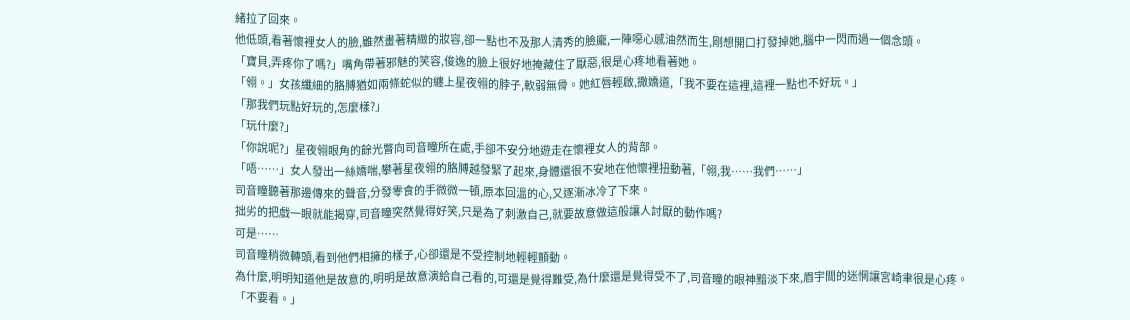緒拉了回來。
他低頭,看著懷裡女人的臉,雖然畫著精緻的妝容,卻一點也不及那人清秀的臉龐,一陣噁心感油然而生,剛想開口打發掉她,腦中一閃而過一個念頭。
「寶貝,弄疼你了嗎?」嘴角帶著邪魅的笑容,俊逸的臉上很好地掩藏住了厭惡,很是心疼地看著她。
「翎。」女孩纖細的胳膊猶如兩條蛇似的纏上星夜翎的脖子,軟弱無骨。她紅唇輕啟,撒嬌道,「我不要在這裡,這裡一點也不好玩。」
「那我們玩點好玩的,怎麼樣?」
「玩什麼?」
「你說呢?」星夜翎眼角的餘光瞥向司音瞳所在處,手卻不安分地遊走在懷裡女人的背部。
「唔……」女人發出一絲嬌喘,攀著星夜翎的胳膊越發緊了起來,身體還很不安地在他懷裡扭動著,「翎,我……我們……」
司音瞳聽著那邊傳來的聲音,分發零食的手微微一頓,原本回溫的心,又逐漸冰冷了下來。
拙劣的把戲一眼就能揭穿,司音瞳突然覺得好笑,只是為了刺激自己,就要故意做這般讓人討厭的動作嗎?
可是……
司音瞳稍微轉頭,看到他們相擁的樣子,心卻還是不受控制地輕輕顫動。
為什麼,明明知道他是故意的,明明是故意演給自己看的,可還是覺得難受,為什麼還是覺得受不了,司音瞳的眼神黯淡下來,眉宇間的迷惘讓宮崎聿很是心疼。
「不要看。」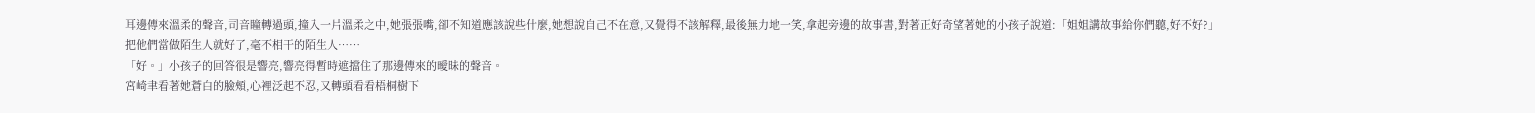耳邊傳來溫柔的聲音,司音瞳轉過頭,撞入一片溫柔之中,她張張嘴,卻不知道應該說些什麼,她想說自己不在意,又覺得不該解釋,最後無力地一笑,拿起旁邊的故事書,對著正好奇望著她的小孩子說道:「姐姐講故事給你們聽,好不好?」
把他們當做陌生人就好了,毫不相干的陌生人……
「好。」小孩子的回答很是響亮,響亮得暫時遮擋住了那邊傳來的曖昧的聲音。
宮崎聿看著她蒼白的臉頰,心裡泛起不忍,又轉頭看看梧桐樹下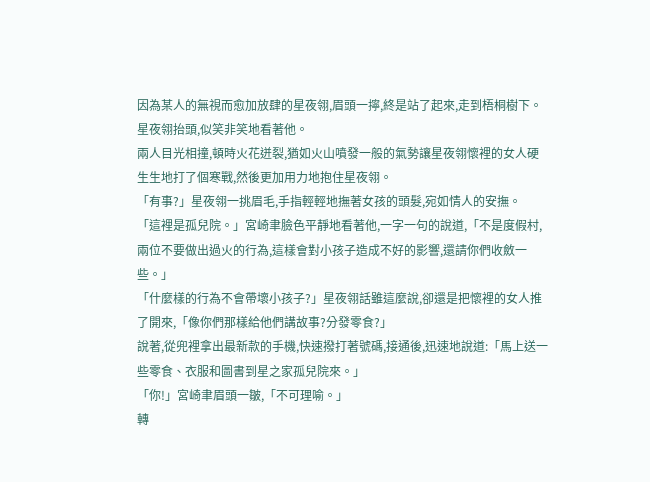因為某人的無視而愈加放肆的星夜翎,眉頭一擰,終是站了起來,走到梧桐樹下。
星夜翎抬頭,似笑非笑地看著他。
兩人目光相撞,頓時火花迸裂,猶如火山噴發一般的氣勢讓星夜翎懷裡的女人硬生生地打了個寒戰,然後更加用力地抱住星夜翎。
「有事?」星夜翎一挑眉毛,手指輕輕地撫著女孩的頭髮,宛如情人的安撫。
「這裡是孤兒院。」宮崎聿臉色平靜地看著他,一字一句的說道,「不是度假村,兩位不要做出過火的行為,這樣會對小孩子造成不好的影響,還請你們收斂一些。」
「什麼樣的行為不會帶壞小孩子?」星夜翎話雖這麼說,卻還是把懷裡的女人推了開來,「像你們那樣給他們講故事?分發零食?」
說著,從兜裡拿出最新款的手機,快速撥打著號碼,接通後,迅速地說道:「馬上送一些零食、衣服和圖書到星之家孤兒院來。」
「你!」宮崎聿眉頭一皺,「不可理喻。」
轉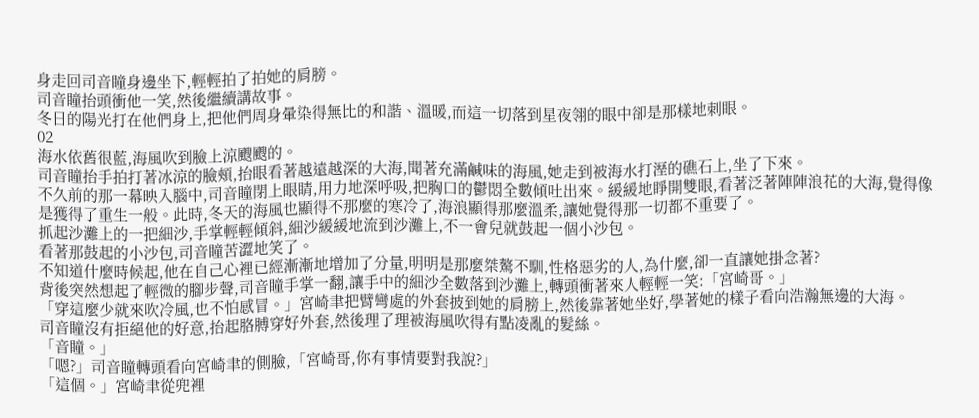身走回司音瞳身邊坐下,輕輕拍了拍她的肩膀。
司音瞳抬頭衝他一笑,然後繼續講故事。
冬日的陽光打在他們身上,把他們周身暈染得無比的和諧、溫暖,而這一切落到星夜翎的眼中卻是那樣地刺眼。
02
海水依舊很藍,海風吹到臉上涼颼颼的。
司音瞳抬手拍打著冰涼的臉頰,抬眼看著越遠越深的大海,聞著充滿鹹味的海風,她走到被海水打溼的礁石上,坐了下來。
不久前的那一幕映入腦中,司音瞳閉上眼睛,用力地深呼吸,把胸口的鬱悶全數傾吐出來。緩緩地睜開雙眼,看著泛著陣陣浪花的大海,覺得像是獲得了重生一般。此時,冬天的海風也顯得不那麼的寒冷了,海浪顯得那麼溫柔,讓她覺得那一切都不重要了。
抓起沙灘上的一把細沙,手掌輕輕傾斜,細沙緩緩地流到沙灘上,不一會兒就鼓起一個小沙包。
看著那鼓起的小沙包,司音瞳苦澀地笑了。
不知道什麼時候起,他在自己心裡已經漸漸地增加了分量,明明是那麼桀驁不馴,性格惡劣的人,為什麼,卻一直讓她掛念著?
背後突然想起了輕微的腳步聲,司音瞳手掌一翻,讓手中的細沙全數落到沙灘上,轉頭衝著來人輕輕一笑:「宮崎哥。」
「穿這麼少就來吹冷風,也不怕感冒。」宮崎聿把臂彎處的外套披到她的肩膀上,然後靠著她坐好,學著她的樣子看向浩瀚無邊的大海。
司音瞳沒有拒絕他的好意,抬起胳膊穿好外套,然後理了理被海風吹得有點凌亂的髮絲。
「音瞳。」
「嗯?」司音瞳轉頭看向宮崎聿的側臉,「宮崎哥,你有事情要對我說?」
「這個。」宮崎聿從兜裡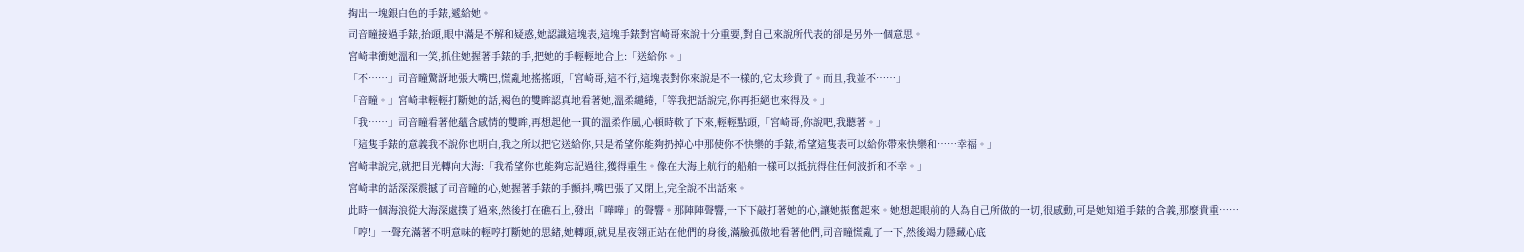掏出一塊銀白色的手錶,遞給她。
司音瞳接過手錶,抬頭,眼中滿是不解和疑惑,她認識這塊表,這塊手錶對宮崎哥來說十分重要,對自己來說所代表的卻是另外一個意思。
宮崎聿衝她溫和一笑,抓住她握著手錶的手,把她的手輕輕地合上:「送給你。」
「不……」司音瞳驚訝地張大嘴巴,慌亂地搖搖頭,「宮崎哥,這不行,這塊表對你來說是不一樣的,它太珍貴了。而且,我並不……」
「音瞳。」宮崎聿輕輕打斷她的話,褐色的雙眸認真地看著她,溫柔繾綣,「等我把話說完,你再拒絕也來得及。」
「我……」司音瞳看著他蘊含感情的雙眸,再想起他一貫的溫柔作風,心頓時軟了下來,輕輕點頭,「宮崎哥,你說吧,我聽著。」
「這隻手錶的意義我不說你也明白,我之所以把它送給你,只是希望你能夠扔掉心中那使你不快樂的手錶,希望這隻表可以給你帶來快樂和……幸福。」
宮崎聿說完,就把目光轉向大海:「我希望你也能夠忘記過往,獲得重生。像在大海上航行的船舶一樣可以抵抗得住任何波折和不幸。」
宮崎聿的話深深震撼了司音瞳的心,她握著手錶的手顫抖,嘴巴張了又閉上,完全說不出話來。
此時一個海浪從大海深處撲了過來,然後打在礁石上,發出「嘩嘩」的聲響。那陣陣聲響,一下下敲打著她的心,讓她振奮起來。她想起眼前的人為自己所做的一切,很感動,可是她知道手錶的含義,那麼貴重……
「哼!」一聲充滿著不明意味的輕哼打斷她的思緒,她轉頭,就見星夜翎正站在他們的身後,滿臉孤傲地看著他們,司音瞳慌亂了一下,然後竭力隱藏心底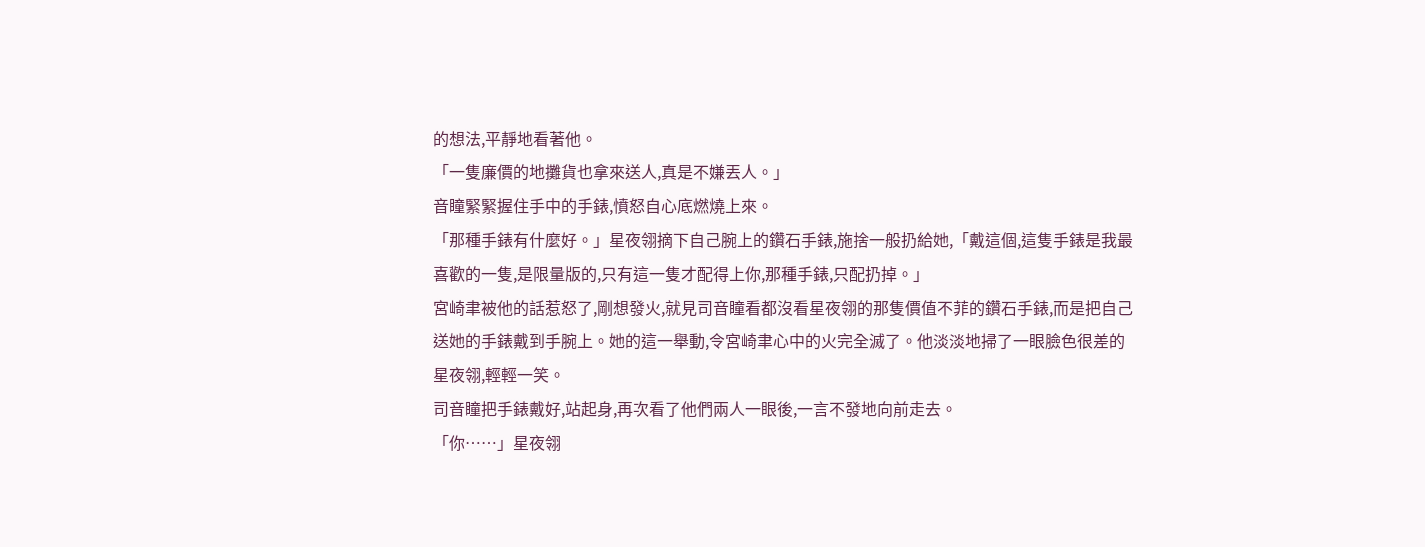的想法,平靜地看著他。
「一隻廉價的地攤貨也拿來送人,真是不嫌丟人。」
音瞳緊緊握住手中的手錶,憤怒自心底燃燒上來。
「那種手錶有什麼好。」星夜翎摘下自己腕上的鑽石手錶,施捨一般扔給她,「戴這個,這隻手錶是我最喜歡的一隻,是限量版的,只有這一隻才配得上你,那種手錶,只配扔掉。」
宮崎聿被他的話惹怒了,剛想發火,就見司音瞳看都沒看星夜翎的那隻價值不菲的鑽石手錶,而是把自己送她的手錶戴到手腕上。她的這一舉動,令宮崎聿心中的火完全滅了。他淡淡地掃了一眼臉色很差的星夜翎,輕輕一笑。
司音瞳把手錶戴好,站起身,再次看了他們兩人一眼後,一言不發地向前走去。
「你……」星夜翎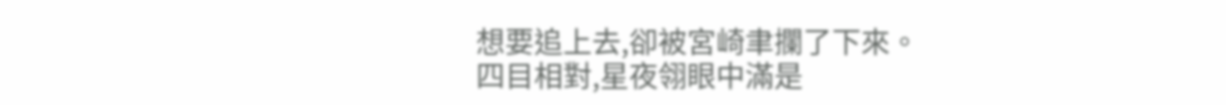想要追上去,卻被宮崎聿攔了下來。
四目相對,星夜翎眼中滿是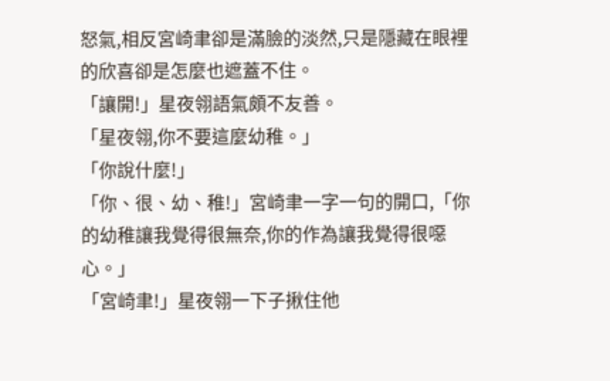怒氣,相反宮崎聿卻是滿臉的淡然,只是隱藏在眼裡的欣喜卻是怎麼也遮蓋不住。
「讓開!」星夜翎語氣頗不友善。
「星夜翎,你不要這麼幼稚。」
「你說什麼!」
「你、很、幼、稚!」宮崎聿一字一句的開口,「你的幼稚讓我覺得很無奈,你的作為讓我覺得很噁心。」
「宮崎聿!」星夜翎一下子揪住他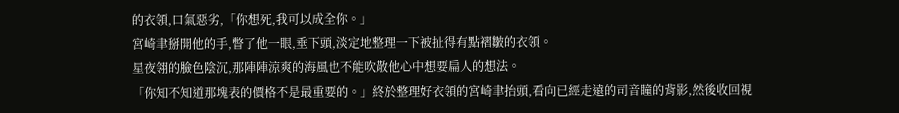的衣領,口氣惡劣,「你想死,我可以成全你。」
宮崎聿掰開他的手,瞥了他一眼,垂下頭,淡定地整理一下被扯得有點褶皺的衣領。
星夜翎的臉色陰沉,那陣陣涼爽的海風也不能吹散他心中想要扁人的想法。
「你知不知道那塊表的價格不是最重要的。」終於整理好衣領的宮崎聿抬頭,看向已經走遠的司音瞳的背影,然後收回視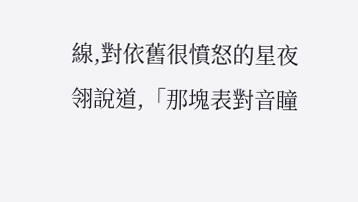線,對依舊很憤怒的星夜翎說道,「那塊表對音瞳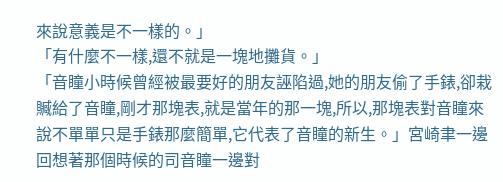來說意義是不一樣的。」
「有什麼不一樣,還不就是一塊地攤貨。」
「音瞳小時候曾經被最要好的朋友誣陷過,她的朋友偷了手錶,卻栽贓給了音瞳,剛才那塊表,就是當年的那一塊,所以,那塊表對音瞳來說不單單只是手錶那麼簡單,它代表了音瞳的新生。」宮崎聿一邊回想著那個時候的司音瞳一邊對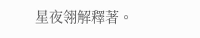星夜翎解釋著。